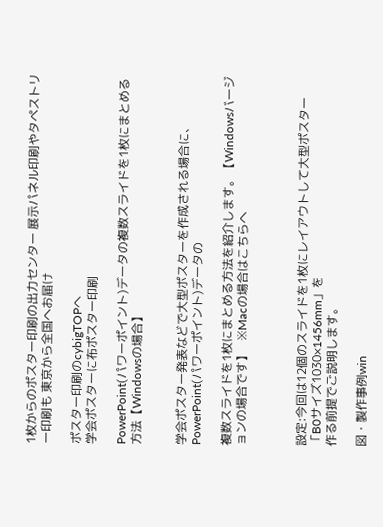1枚からのポスター印刷の出力センター 展示パネル印刷やタペストリー印刷も 東京から全国へお届け

ポスター印刷のcybigTOPへ
学会ポスターに布ポスター印刷

PowerPoint(パワーポイント)データの複数スライドを1枚にまとめる方法【Windowsの場合】


学会ポスター発表などで大型ポスターを作成される場合に、PowerPoint(パワーポイント)データの

複数スライドを1枚にまとめる方法を紹介します。【Windowsバージョンの場合です】   ※Macの場合はこちらへ



設定:今回は12個のスライドを1枚にレイアウトして大型ポスター「B0サイズ1030×1456mm」を
作る前提でご説明します。

図・製作事例win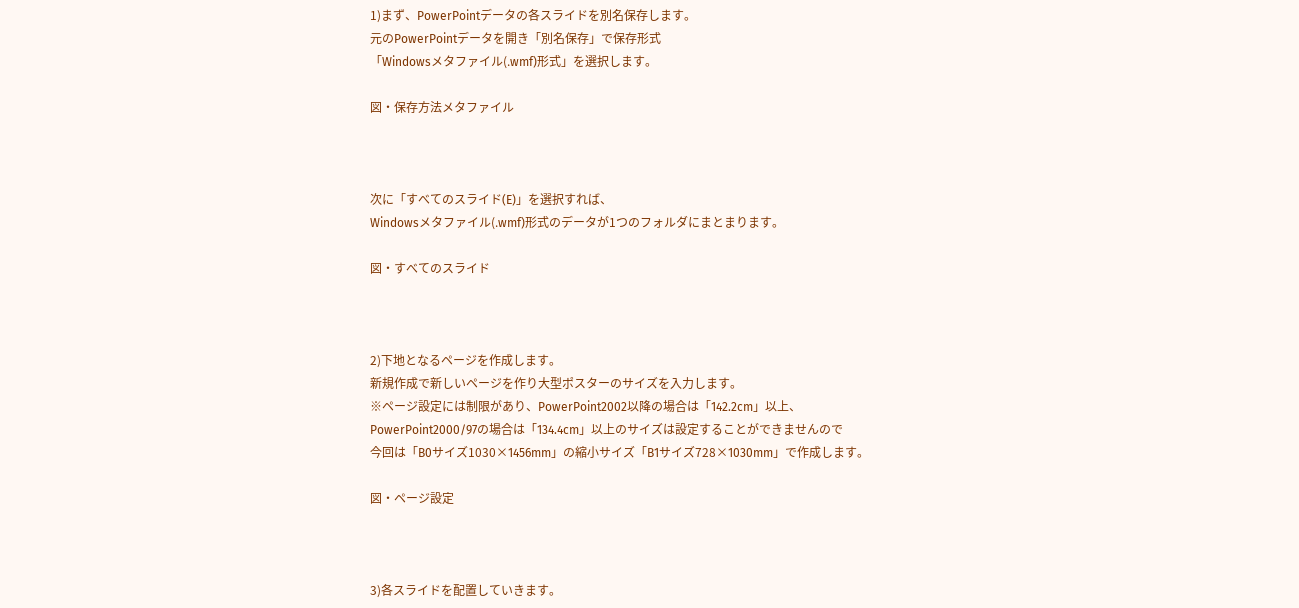1)まず、PowerPointデータの各スライドを別名保存します。
元のPowerPointデータを開き「別名保存」で保存形式
「Windowsメタファイル(.wmf)形式」を選択します。

図・保存方法メタファイル



次に「すべてのスライド(E)」を選択すれば、
Windowsメタファイル(.wmf)形式のデータが1つのフォルダにまとまります。

図・すべてのスライド



2)下地となるページを作成します。
新規作成で新しいページを作り大型ポスターのサイズを入力します。
※ページ設定には制限があり、PowerPoint2002以降の場合は「142.2cm」以上、
PowerPoint2000/97の場合は「134.4cm」以上のサイズは設定することができませんので
今回は「B0サイズ1030×1456mm」の縮小サイズ「B1サイズ728×1030mm」で作成します。

図・ページ設定



3)各スライドを配置していきます。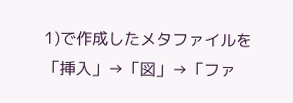1)で作成したメタファイルを「挿入」→「図」→「ファ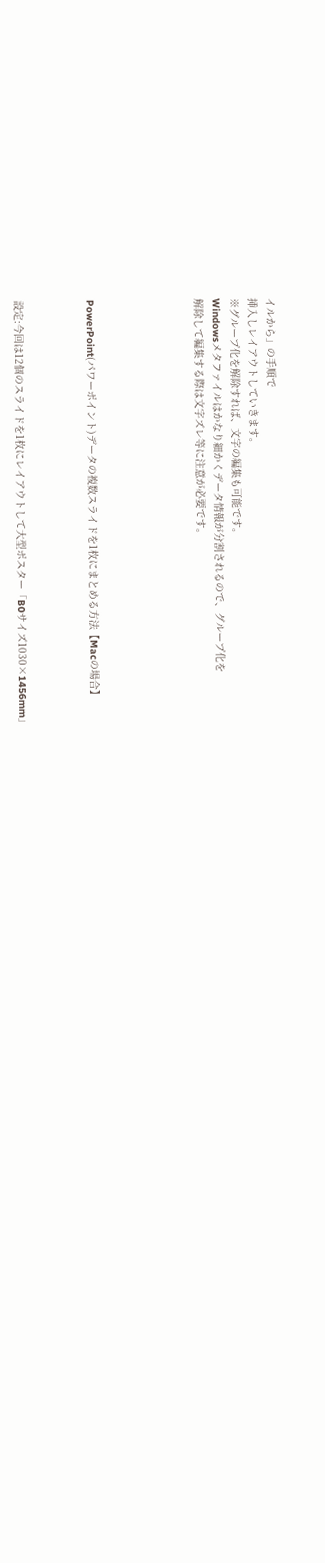イルから」の手順で
挿入しレイアウトしていきます。
※グループ化を解除すれば、文字の編集も可能です。
Windowsメタファイルはかなり細かくデータ情報が分割されるので、グループ化を
解除して編集する際は文字ズレ等に注意が必要です。





PowerPoint(パワーポイント)データの複数スライドを1枚にまとめる方法【Macの場合】



設定:今回は12個のスライドを1枚にレイアウトして大型ポスター「B0サイズ1030×1456mm」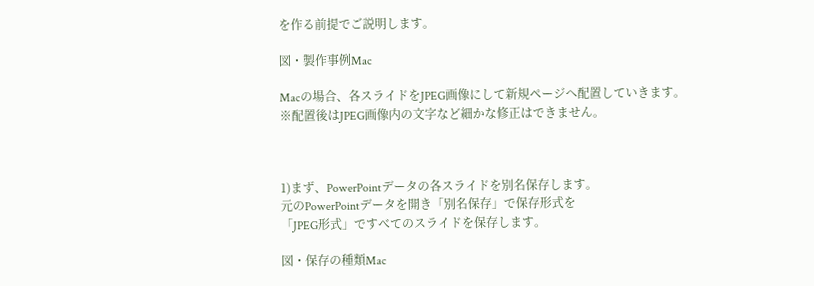を作る前提でご説明します。

図・製作事例Mac

Macの場合、各スライドをJPEG画像にして新規ページへ配置していきます。
※配置後はJPEG画像内の文字など細かな修正はできません。



1)まず、PowerPointデータの各スライドを別名保存します。
元のPowerPointデータを開き「別名保存」で保存形式を
「JPEG形式」ですべてのスライドを保存します。

図・保存の種類Mac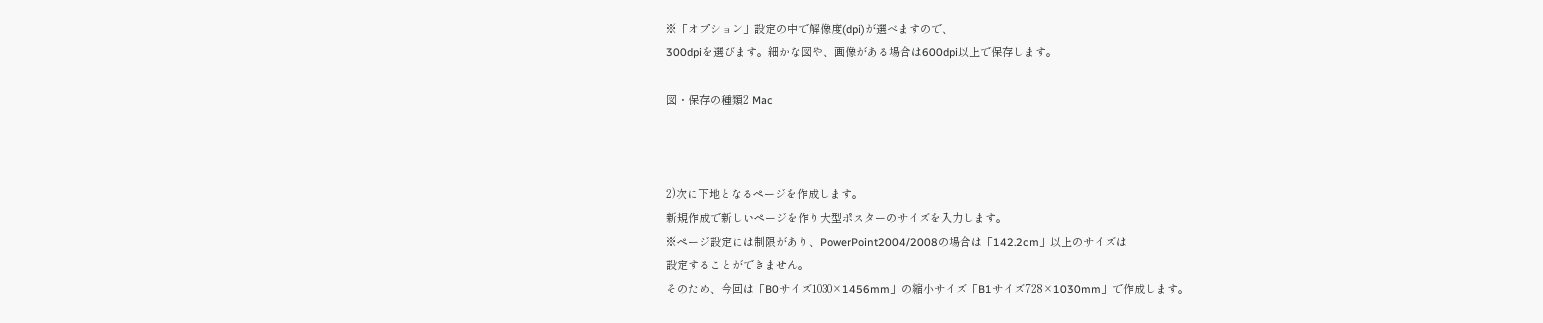※「オプション」設定の中で解像度(dpi)が選べますので、
300dpiを選びます。細かな図や、画像がある場合は600dpi以上で保存します。

図・保存の種類2 Mac



2)次に下地となるページを作成します。
新規作成で新しいページを作り大型ポスターのサイズを入力します。
※ページ設定には制限があり、PowerPoint2004/2008の場合は「142.2cm」以上のサイズは
設定することができません。
そのため、今回は「B0サイズ1030×1456mm」の縮小サイズ「B1サイズ728×1030mm」で作成します。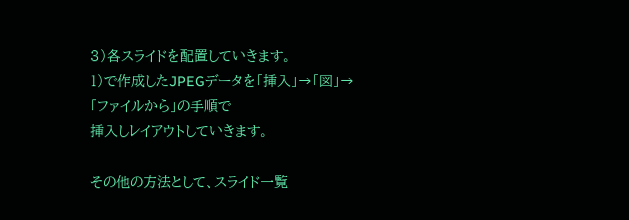3)各スライドを配置していきます。
1)で作成したJPEGデータを「挿入」→「図」→「ファイルから」の手順で
挿入しレイアウトしていきます。

その他の方法として、スライド一覧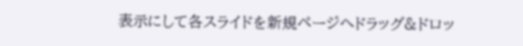表示にして各スライドを新規ページへドラッグ&ドロッ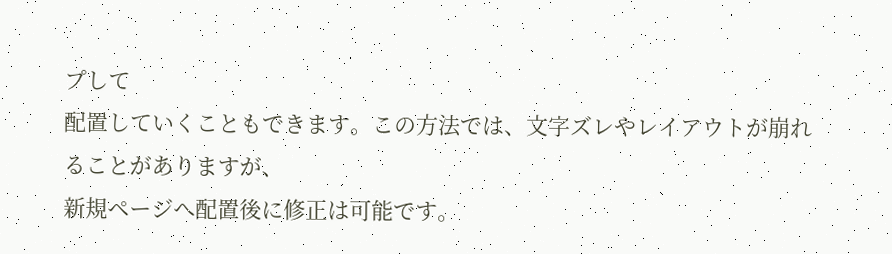プして
配置していくこともできます。この方法では、文字ズレやレイアウトが崩れることがありますが、
新規ページへ配置後に修正は可能です。